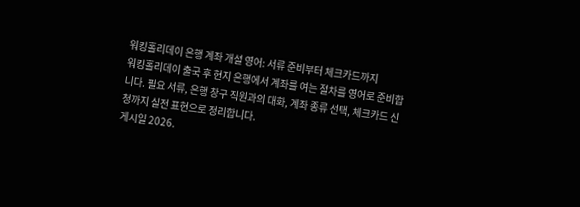워킹홀리데이 은행 계좌 개설 영어: 서류 준비부터 체크카드까지
워킹홀리데이 출국 후 현지 은행에서 계좌를 여는 절차를 영어로 준비합니다. 필요 서류, 은행 창구 직원과의 대화, 계좌 종류 선택, 체크카드 신청까지 실전 표현으로 정리합니다.
게시일 2026.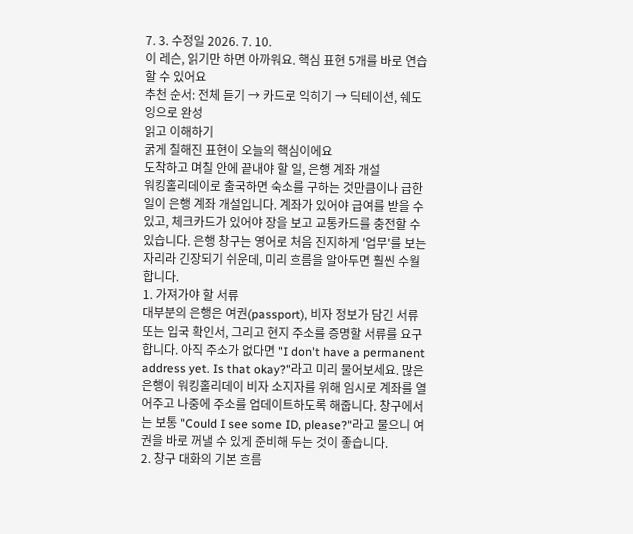7. 3. 수정일 2026. 7. 10.
이 레슨, 읽기만 하면 아까워요. 핵심 표현 5개를 바로 연습할 수 있어요
추천 순서: 전체 듣기 → 카드로 익히기 → 딕테이션, 쉐도잉으로 완성
읽고 이해하기
굵게 칠해진 표현이 오늘의 핵심이에요
도착하고 며칠 안에 끝내야 할 일, 은행 계좌 개설
워킹홀리데이로 출국하면 숙소를 구하는 것만큼이나 급한 일이 은행 계좌 개설입니다. 계좌가 있어야 급여를 받을 수 있고, 체크카드가 있어야 장을 보고 교통카드를 충전할 수 있습니다. 은행 창구는 영어로 처음 진지하게 '업무'를 보는 자리라 긴장되기 쉬운데, 미리 흐름을 알아두면 훨씬 수월합니다.
1. 가져가야 할 서류
대부분의 은행은 여권(passport), 비자 정보가 담긴 서류 또는 입국 확인서, 그리고 현지 주소를 증명할 서류를 요구합니다. 아직 주소가 없다면 "I don't have a permanent address yet. Is that okay?"라고 미리 물어보세요. 많은 은행이 워킹홀리데이 비자 소지자를 위해 임시로 계좌를 열어주고 나중에 주소를 업데이트하도록 해줍니다. 창구에서는 보통 "Could I see some ID, please?"라고 물으니 여권을 바로 꺼낼 수 있게 준비해 두는 것이 좋습니다.
2. 창구 대화의 기본 흐름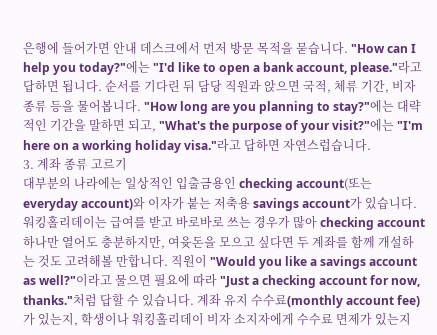은행에 들어가면 안내 데스크에서 먼저 방문 목적을 묻습니다. "How can I help you today?"에는 "I'd like to open a bank account, please."라고 답하면 됩니다. 순서를 기다린 뒤 담당 직원과 앉으면 국적, 체류 기간, 비자 종류 등을 물어봅니다. "How long are you planning to stay?"에는 대략적인 기간을 말하면 되고, "What's the purpose of your visit?"에는 "I'm here on a working holiday visa."라고 답하면 자연스럽습니다.
3. 계좌 종류 고르기
대부분의 나라에는 일상적인 입출금용인 checking account(또는 everyday account)와 이자가 붙는 저축용 savings account가 있습니다. 워킹홀리데이는 급여를 받고 바로바로 쓰는 경우가 많아 checking account 하나만 열어도 충분하지만, 여윳돈을 모으고 싶다면 두 계좌를 함께 개설하는 것도 고려해볼 만합니다. 직원이 "Would you like a savings account as well?"이라고 물으면 필요에 따라 "Just a checking account for now, thanks."처럼 답할 수 있습니다. 계좌 유지 수수료(monthly account fee)가 있는지, 학생이나 워킹홀리데이 비자 소지자에게 수수료 면제가 있는지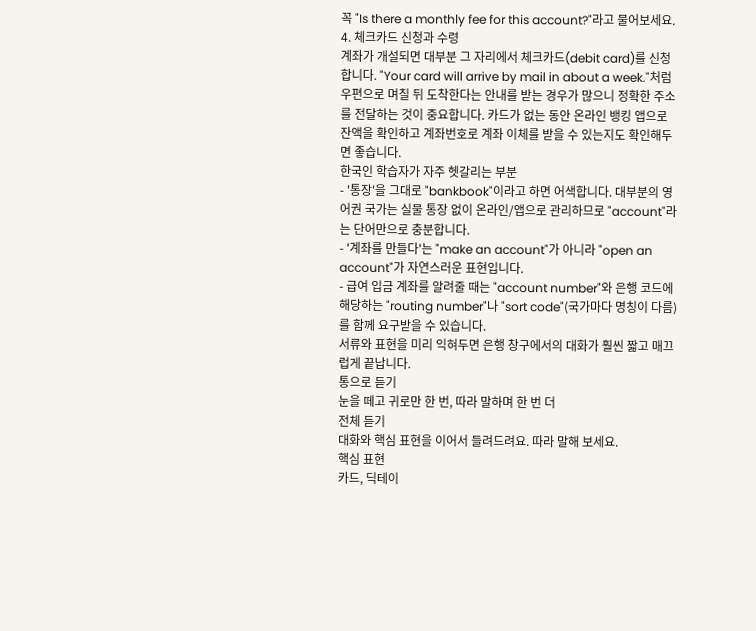꼭 "Is there a monthly fee for this account?"라고 물어보세요.
4. 체크카드 신청과 수령
계좌가 개설되면 대부분 그 자리에서 체크카드(debit card)를 신청합니다. "Your card will arrive by mail in about a week."처럼 우편으로 며칠 뒤 도착한다는 안내를 받는 경우가 많으니 정확한 주소를 전달하는 것이 중요합니다. 카드가 없는 동안 온라인 뱅킹 앱으로 잔액을 확인하고 계좌번호로 계좌 이체를 받을 수 있는지도 확인해두면 좋습니다.
한국인 학습자가 자주 헷갈리는 부분
- '통장'을 그대로 "bankbook"이라고 하면 어색합니다. 대부분의 영어권 국가는 실물 통장 없이 온라인/앱으로 관리하므로 "account"라는 단어만으로 충분합니다.
- '계좌를 만들다'는 "make an account"가 아니라 "open an account"가 자연스러운 표현입니다.
- 급여 입금 계좌를 알려줄 때는 "account number"와 은행 코드에 해당하는 "routing number"나 "sort code"(국가마다 명칭이 다름)를 함께 요구받을 수 있습니다.
서류와 표현을 미리 익혀두면 은행 창구에서의 대화가 훨씬 짧고 매끄럽게 끝납니다.
통으로 듣기
눈을 떼고 귀로만 한 번, 따라 말하며 한 번 더
전체 듣기
대화와 핵심 표현을 이어서 들려드려요. 따라 말해 보세요.
핵심 표현
카드, 딕테이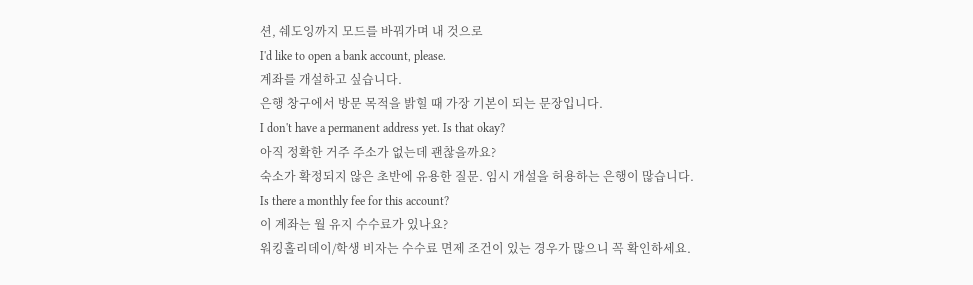션, 쉐도잉까지 모드를 바꿔가며 내 것으로
I'd like to open a bank account, please.
계좌를 개설하고 싶습니다.
은행 창구에서 방문 목적을 밝힐 때 가장 기본이 되는 문장입니다.
I don't have a permanent address yet. Is that okay?
아직 정확한 거주 주소가 없는데 괜찮을까요?
숙소가 확정되지 않은 초반에 유용한 질문. 임시 개설을 허용하는 은행이 많습니다.
Is there a monthly fee for this account?
이 계좌는 월 유지 수수료가 있나요?
워킹홀리데이/학생 비자는 수수료 면제 조건이 있는 경우가 많으니 꼭 확인하세요.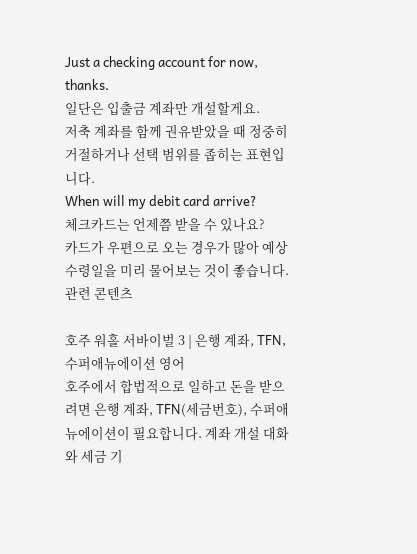Just a checking account for now, thanks.
일단은 입출금 계좌만 개설할게요.
저축 계좌를 함께 권유받았을 때 정중히 거절하거나 선택 범위를 좁히는 표현입니다.
When will my debit card arrive?
체크카드는 언제쯤 받을 수 있나요?
카드가 우편으로 오는 경우가 많아 예상 수령일을 미리 물어보는 것이 좋습니다.
관련 콘텐츠

호주 워홀 서바이벌 3 | 은행 계좌, TFN, 수퍼애뉴에이션 영어
호주에서 합법적으로 일하고 돈을 받으려면 은행 계좌, TFN(세금번호), 수퍼애뉴에이션이 필요합니다. 계좌 개설 대화와 세금 기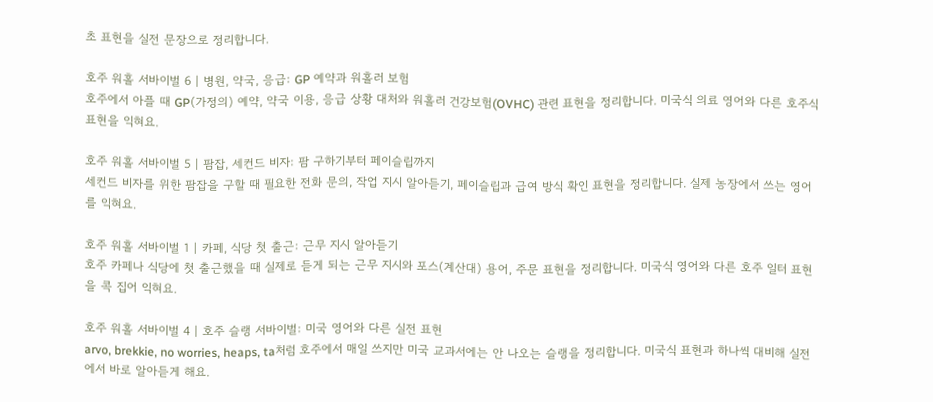초 표현을 실전 문장으로 정리합니다.

호주 워홀 서바이벌 6 | 병원, 약국, 응급: GP 예약과 워홀러 보험
호주에서 아플 때 GP(가정의) 예약, 약국 이용, 응급 상황 대처와 워홀러 건강보험(OVHC) 관련 표현을 정리합니다. 미국식 의료 영어와 다른 호주식 표현을 익혀요.

호주 워홀 서바이벌 5 | 팜잡, 세컨드 비자: 팜 구하기부터 페이슬립까지
세컨드 비자를 위한 팜잡을 구할 때 필요한 전화 문의, 작업 지시 알아듣기, 페이슬립과 급여 방식 확인 표현을 정리합니다. 실제 농장에서 쓰는 영어를 익혀요.

호주 워홀 서바이벌 1 | 카페, 식당 첫 출근: 근무 지시 알아듣기
호주 카페나 식당에 첫 출근했을 때 실제로 듣게 되는 근무 지시와 포스(계산대) 용어, 주문 표현을 정리합니다. 미국식 영어와 다른 호주 일터 표현을 콕 집어 익혀요.

호주 워홀 서바이벌 4 | 호주 슬랭 서바이벌: 미국 영어와 다른 실전 표현
arvo, brekkie, no worries, heaps, ta처럼 호주에서 매일 쓰지만 미국 교과서에는 안 나오는 슬랭을 정리합니다. 미국식 표현과 하나씩 대비해 실전에서 바로 알아듣게 해요.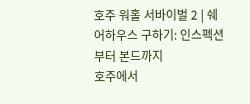호주 워홀 서바이벌 2 | 쉐어하우스 구하기: 인스펙션부터 본드까지
호주에서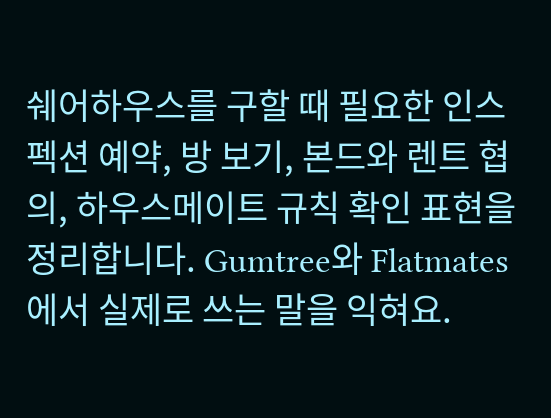쉐어하우스를 구할 때 필요한 인스펙션 예약, 방 보기, 본드와 렌트 협의, 하우스메이트 규칙 확인 표현을 정리합니다. Gumtree와 Flatmates에서 실제로 쓰는 말을 익혀요.